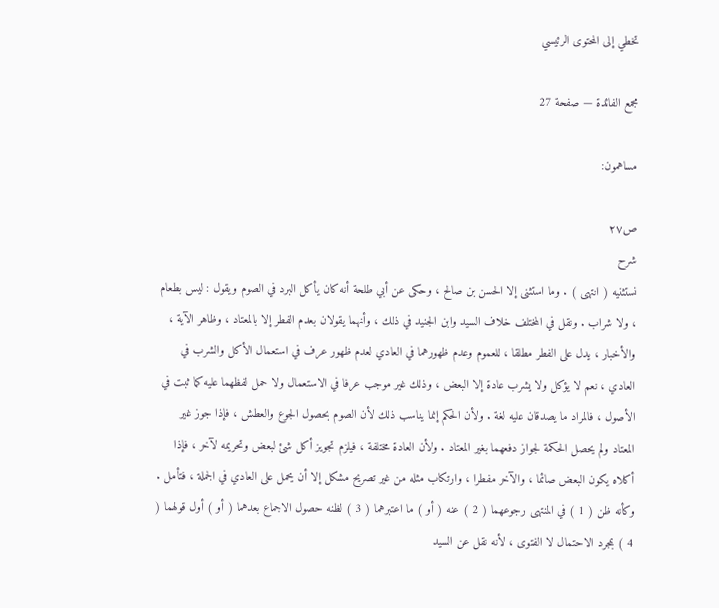تخطي إلى المحتوى الرئيسي

مجمع الفائدة — صفحة 27

مساهمون:

ص٢٧
شرح
نستثنيه ( انتهى ) . وما استثنى إلا الحسن بن صالح ، وحكى عن أبي طلحة أنه كان يأكل البرد في الصوم ويقول : ليس بطعام ، ولا شراب . ونقل في المختلف خلاف السيد وابن الجنيد في ذلك ، وأنهما يقولان بعدم الفطر إلا بالمعتاد ، وظاهر الآية ، والأخبار ، يدل على الفطر مطلقا ، للعموم وعدم ظهورهما في العادي لعدم ظهور عرف في استعمال الأكل والشرب في العادي ، نعم لا يؤكل ولا يشرب عادة إلا البعض ، وذلك غير موجب عرفا في الاستعمال ولا حمل لفظهما عليه كما ثبت في الأصول ، فالمراد ما يصدقان عليه لغة . ولأن الحكم إنما يناسب ذلك لأن الصوم بحصول الجوع والعطش ، فإذا جوز غير المعتاد ولم يحصل الحكمة لجواز دفعهما بغير المعتاد . ولأن العادة مختلفة ، فيلزم تجويز أكل شئ لبعض وتحريمه لآخر ، فإذا أكلاه يكون البعض صائما ، والآخر مفطرا ، وارتكاب مثله من غير تصريح مشكل إلا أن يحمل على العادي في الجملة ، فتأمل . وكأنه ظن ( 1 ) في المنتهى رجوعهما ( 2 ) عنه ( أو ) ما اعتبرهما ( 3 ) لظنه حصول الاجماع بعدهما ( أو ) أول قولهما ( 4 ) بمجرد الاحتمال لا الفتوى ، لأنه نقل عن السيد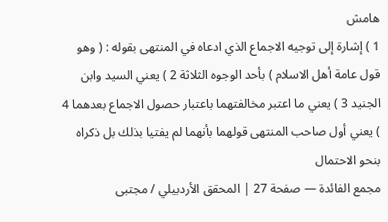هامش
1 ) إشارة إلى توجيه الاجماع الذي ادعاه في المنتهى بقوله : ( وهو قول عامة أهل الاسلام ) بأحد الوجوه الثلاثة 2 ) يعني السيد وابن الجنيد 3 ) يعني ما اعتبر مخالفتهما باعتبار حصول الاجماع بعدهما 4 ) يعني أول صاحب المنتهى قولهما بأنهما لم يفتيا بذلك بل ذكراه بنحو الاحتمال
مجمع الفائدة — صفحة 27 | المحقق الأردبيلي / مجتبى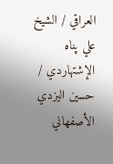العراقي / الشيخ علي پناه الإشتهاردي / حسين اليزدي الأصفهاني